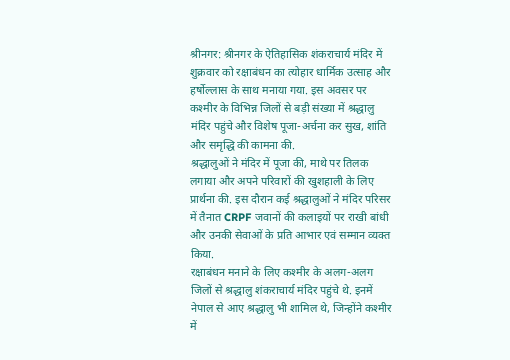श्रीनगर: श्रीनगर के ऐतिहासिक शंकराचार्य मंदिर में शुक्रवार को रक्षाबंधन का त्योहार धार्मिक उत्साह और हर्षोल्लास के साथ मनाया गया. इस अवसर पर कश्मीर के विभिन्न जिलों से बड़ी संख्या में श्रद्धालु मंदिर पहुंचे और विशेष पूजा-अर्चना कर सुख, शांति और समृद्धि की कामना की.
श्रद्धालुओं ने मंदिर में पूजा की, माथे पर तिलक लगाया और अपने परिवारों की खुशहाली के लिए प्रार्थना की. इस दौरान कई श्रद्धालुओं ने मंदिर परिसर में तैनात CRPF जवानों की कलाइयों पर राखी बांधी और उनकी सेवाओं के प्रति आभार एवं सम्मान व्यक्त किया.
रक्षाबंधन मनाने के लिए कश्मीर के अलग-अलग जिलों से श्रद्धालु शंकराचार्य मंदिर पहुंचे थे. इनमें नेपाल से आए श्रद्धालु भी शामिल थे, जिन्होंने कश्मीर में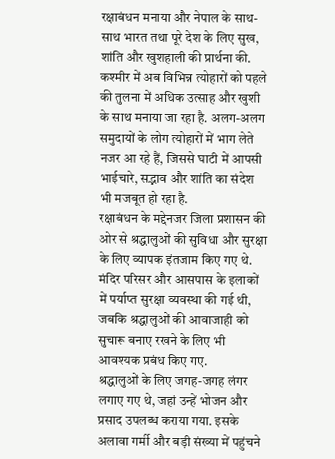रक्षाबंधन मनाया और नेपाल के साथ-साथ भारत तथा पूरे देश के लिए सुख, शांति और खुशहाली की प्रार्थना की.
कश्मीर में अब विभिन्न त्योहारों को पहले की तुलना में अधिक उत्साह और खुशी के साथ मनाया जा रहा है. अलग-अलग समुदायों के लोग त्योहारों में भाग लेते नजर आ रहे हैं, जिससे घाटी में आपसी भाईचारे, सद्भाव और शांति का संदेश भी मजबूत हो रहा है.
रक्षाबंधन के मद्देनजर जिला प्रशासन की ओर से श्रद्धालुओं की सुविधा और सुरक्षा के लिए व्यापक इंतजाम किए गए थे. मंदिर परिसर और आसपास के इलाकों में पर्याप्त सुरक्षा व्यवस्था की गई थी, जबकि श्रद्धालुओं की आवाजाही को सुचारू बनाए रखने के लिए भी आवश्यक प्रबंध किए गए.
श्रद्धालुओं के लिए जगह-जगह लंगर लगाए गए थे, जहां उन्हें भोजन और प्रसाद उपलब्ध कराया गया. इसके अलावा गर्मी और बड़ी संख्या में पहुंचने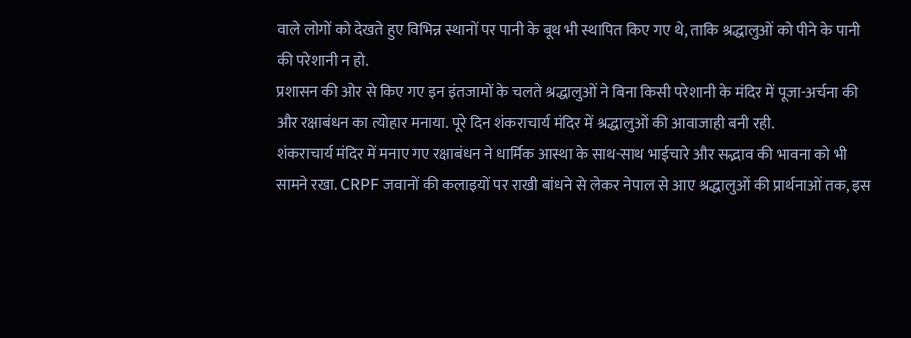वाले लोगों को देखते हुए विभिन्न स्थानों पर पानी के बूथ भी स्थापित किए गए थे, ताकि श्रद्धालुओं को पीने के पानी की परेशानी न हो.
प्रशासन की ओर से किए गए इन इंतजामों के चलते श्रद्धालुओं ने बिना किसी परेशानी के मंदिर में पूजा-अर्चना की और रक्षाबंधन का त्योहार मनाया. पूरे दिन शंकराचार्य मंदिर में श्रद्धालुओं की आवाजाही बनी रही.
शंकराचार्य मंदिर में मनाए गए रक्षाबंधन ने धार्मिक आस्था के साथ-साथ भाईचारे और सद्भाव की भावना को भी सामने रखा. CRPF जवानों की कलाइयों पर राखी बांधने से लेकर नेपाल से आए श्रद्धालुओं की प्रार्थनाओं तक, इस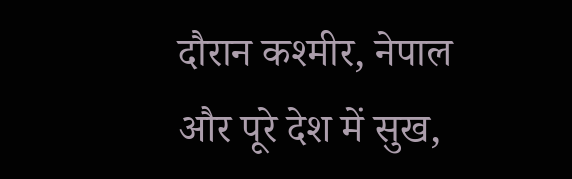दौरान कश्मीर, नेपाल और पूरे देश में सुख,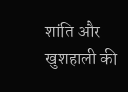शांति और खुशहाली की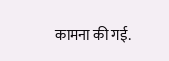कामना की गई.